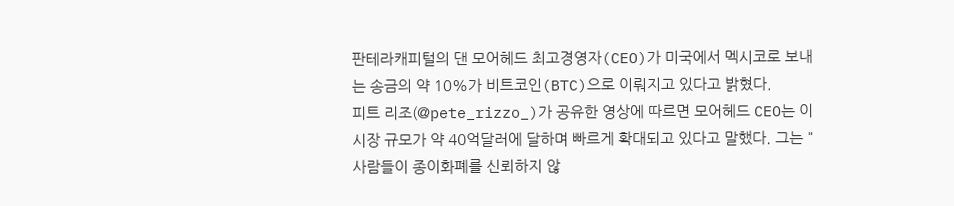판테라캐피털의 댄 모어헤드 최고경영자(CEO)가 미국에서 멕시코로 보내는 송금의 약 10%가 비트코인(BTC)으로 이뤄지고 있다고 밝혔다.
피트 리조(@pete_rizzo_)가 공유한 영상에 따르면 모어헤드 CEO는 이 시장 규모가 약 40억달러에 달하며 빠르게 확대되고 있다고 말했다. 그는 "사람들이 종이화폐를 신뢰하지 않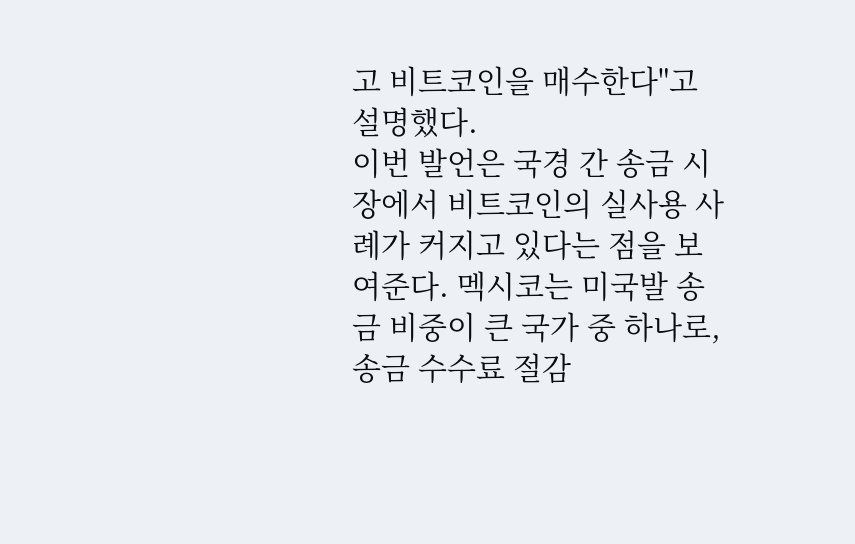고 비트코인을 매수한다"고 설명했다.
이번 발언은 국경 간 송금 시장에서 비트코인의 실사용 사례가 커지고 있다는 점을 보여준다. 멕시코는 미국발 송금 비중이 큰 국가 중 하나로, 송금 수수료 절감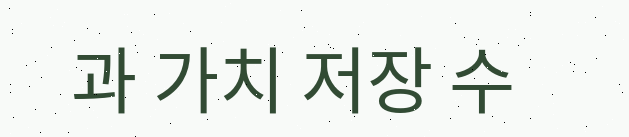과 가치 저장 수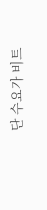단 수요가 비트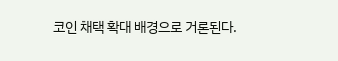코인 채택 확대 배경으로 거론된다.